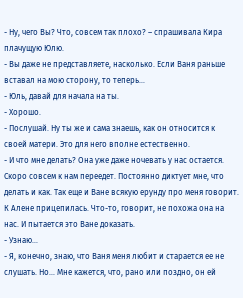- Ну, чего Вы? Что, совсем так плохо? – спрашивала Кира плачущую Юлю.
- Вы даже не представляете, насколько. Если Ваня раньше вставал на мою сторону, то теперь…
- Юль, давай для начала на ты.
- Хорошо.
- Послушай. Ну ты же и сама знаешь, как он относится к своей матери. Это для него вполне естественно.
- И что мне делать? Она уже даже ночевать у нас остается. Скоро совсем к нам переедет. Постоянно диктует мне, что делать и как. Так еще и Ване всякую ерунду про меня говорит. К Алене прицепилась. Что-то, говорит, не похожа она на нас. И пытается это Ване доказать.
- Узнаю…
- Я, конечно, знаю, что Ваня меня любит и старается ее не слушать. Но… Мне кажется, что, рано или поздно, он ей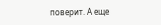поверит. А еще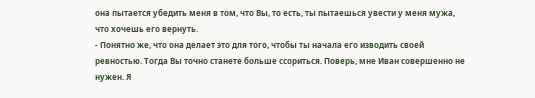она пытается убедить меня в том, что Вы, то есть, ты пытаешься увести у меня мужа, что хочешь его вернуть.
- Понятно же, что она делает это для того, чтобы ты начала его изводить своей ревностью. Тогда Вы точно станете больше ссориться. Поверь, мне Иван совершенно не нужен. Я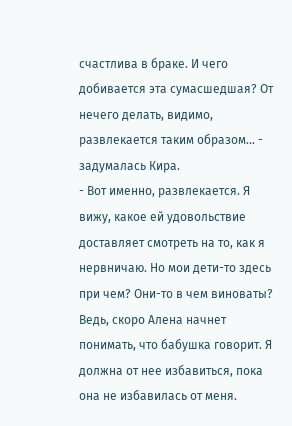счастлива в браке. И чего добивается эта сумасшедшая? От нечего делать, видимо, развлекается таким образом… - задумалась Кира.
- Вот именно, развлекается. Я вижу, какое ей удовольствие доставляет смотреть на то, как я нервничаю. Но мои дети-то здесь при чем? Они-то в чем виноваты? Ведь, скоро Алена начнет понимать, что бабушка говорит. Я должна от нее избавиться, пока она не избавилась от меня.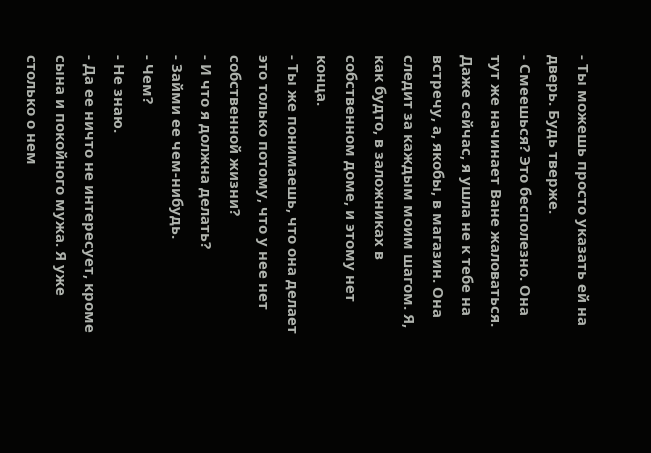- Ты можешь просто указать ей на дверь. Будь тверже.
- Смеешься? Это бесполезно. Она тут же начинает Ване жаловаться. Даже сейчас, я ушла не к тебе на встречу, а, якобы, в магазин. Она следит за каждым моим шагом. Я, как будто, в заложниках в собственном доме, и этому нет конца.
- Ты же понимаешь, что она делает это только потому, что у нее нет собственной жизни?
- И что я должна делать?
- Займи ее чем-нибудь.
- Чем?
- Не знаю.
- Да ее ничто не интересует, кроме сына и покойного мужа. Я уже столько о нем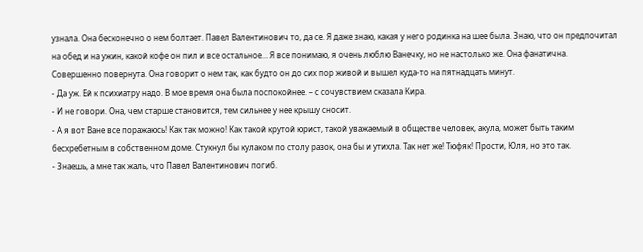узнала. Она бесконечно о нем болтает. Павел Валентинович то, да се. Я даже знаю, какая у него родинка на шее была. Знаю, что он предпочитал на обед и на ужин, какой кофе он пил и все остальное… Я все понимаю, я очень люблю Ванечку, но не настолько же. Она фанатична. Совершенно повернута. Она говорит о нем так, как будто он до сих пор живой и вышел куда-то на пятнадцать минут.
- Да уж. Ей к психиатру надо. В мое время она была поспокойнее. – с сочувствием сказала Кира.
- И не говори. Она, чем старше становится, тем сильнее у нее крышу сносит.
- А я вот Ване все поражаюсь! Как так можно! Как такой крутой юрист, такой уважаемый в обществе человек, акула, может быть таким бесхребетным в собственном доме. Стукнул бы кулаком по столу разок, она бы и утихла. Так нет же! Тюфяк! Прости, Юля, но это так.
- Знаешь, а мне так жаль, что Павел Валентинович погиб.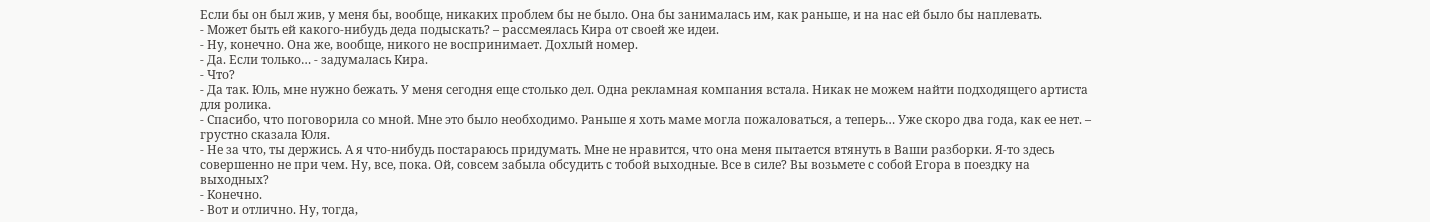Если бы он был жив, у меня бы, вообще, никаких проблем бы не было. Она бы занималась им, как раньше, и на нас ей было бы наплевать.
- Может быть ей какого-нибудь деда подыскать? – рассмеялась Кира от своей же идеи.
- Ну, конечно. Она же, вообще, никого не воспринимает. Дохлый номер.
- Да. Если только… - задумалась Кира.
- Что?
- Да так. Юль, мне нужно бежать. У меня сегодня еще столько дел. Одна рекламная компания встала. Никак не можем найти подходящего артиста для ролика.
- Спасибо, что поговорила со мной. Мне это было необходимо. Раньше я хоть маме могла пожаловаться, а теперь… Уже скоро два года, как ее нет. – грустно сказала Юля.
- Не за что, ты держись. А я что-нибудь постараюсь придумать. Мне не нравится, что она меня пытается втянуть в Ваши разборки. Я-то здесь совершенно не при чем. Ну, все, пока. Ой, совсем забыла обсудить с тобой выходные. Все в силе? Вы возьмете с собой Егора в поездку на выходных?
- Конечно.
- Вот и отлично. Ну, тогда,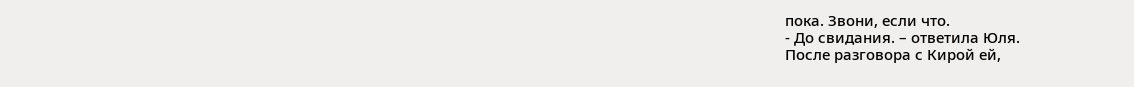пока. Звони, если что.
- До свидания. – ответила Юля.
После разговора с Кирой ей,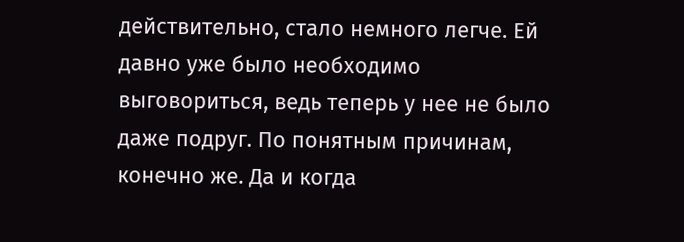действительно, стало немного легче. Ей давно уже было необходимо выговориться, ведь теперь у нее не было даже подруг. По понятным причинам, конечно же. Да и когда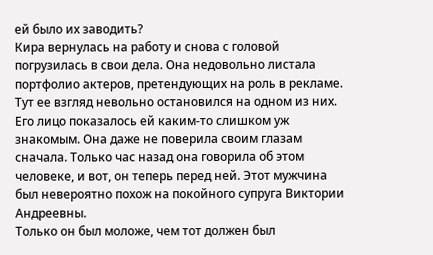ей было их заводить?
Кира вернулась на работу и снова с головой погрузилась в свои дела. Она недовольно листала портфолио актеров, претендующих на роль в рекламе. Тут ее взгляд невольно остановился на одном из них.
Его лицо показалось ей каким-то слишком уж знакомым. Она даже не поверила своим глазам сначала. Только час назад она говорила об этом человеке, и вот, он теперь перед ней. Этот мужчина был невероятно похож на покойного супруга Виктории Андреевны.
Только он был моложе, чем тот должен был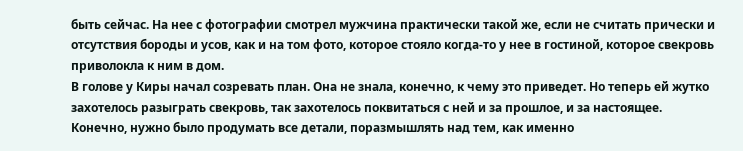быть сейчас. На нее с фотографии смотрел мужчина практически такой же, если не считать прически и отсутствия бороды и усов, как и на том фото, которое стояло когда-то у нее в гостиной, которое свекровь приволокла к ним в дом.
В голове у Киры начал созревать план. Она не знала, конечно, к чему это приведет. Но теперь ей жутко захотелось разыграть свекровь, так захотелось поквитаться с ней и за прошлое, и за настоящее.
Конечно, нужно было продумать все детали, поразмышлять над тем, как именно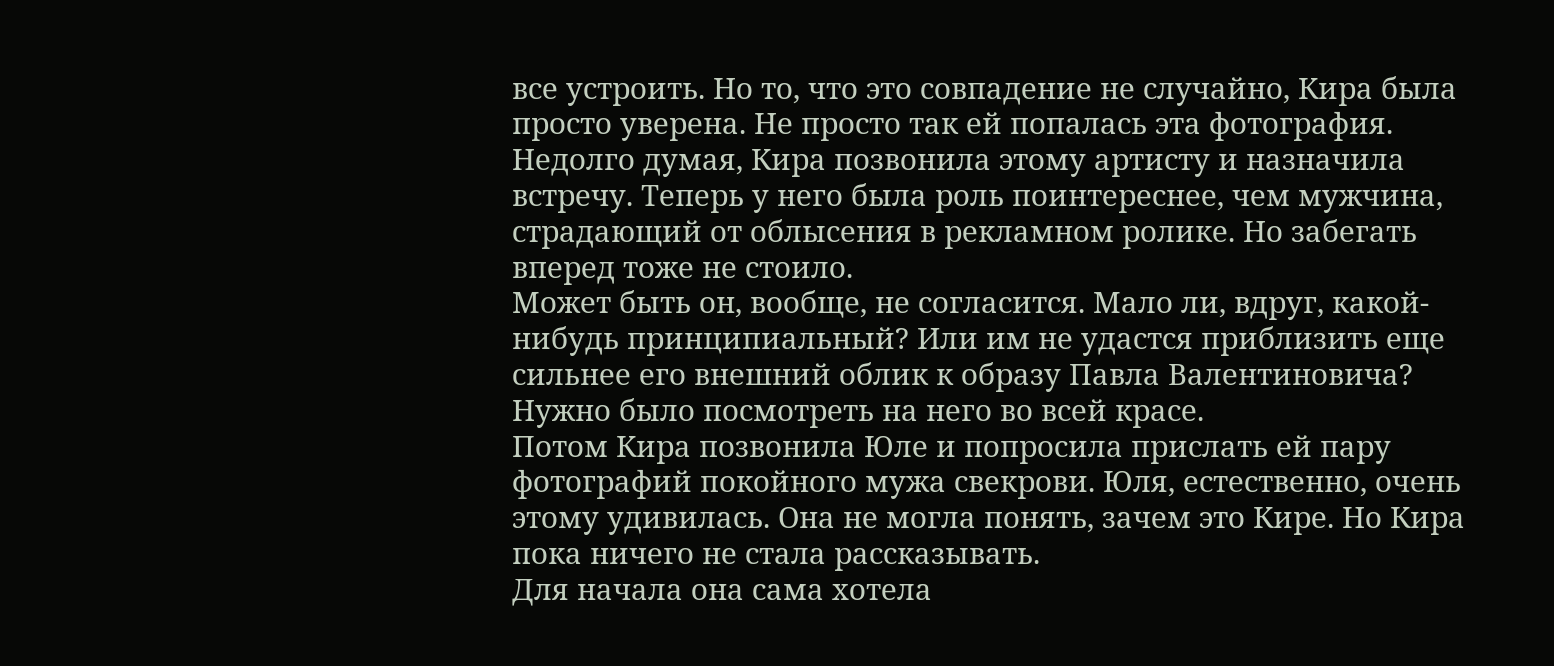все устроить. Но то, что это совпадение не случайно, Кира была просто уверена. Не просто так ей попалась эта фотография.
Недолго думая, Кира позвонила этому артисту и назначила встречу. Теперь у него была роль поинтереснее, чем мужчина, страдающий от облысения в рекламном ролике. Но забегать вперед тоже не стоило.
Может быть он, вообще, не согласится. Мало ли, вдруг, какой-нибудь принципиальный? Или им не удастся приблизить еще сильнее его внешний облик к образу Павла Валентиновича? Нужно было посмотреть на него во всей красе.
Потом Кира позвонила Юле и попросила прислать ей пару фотографий покойного мужа свекрови. Юля, естественно, очень этому удивилась. Она не могла понять, зачем это Кире. Но Кира пока ничего не стала рассказывать.
Для начала она сама хотела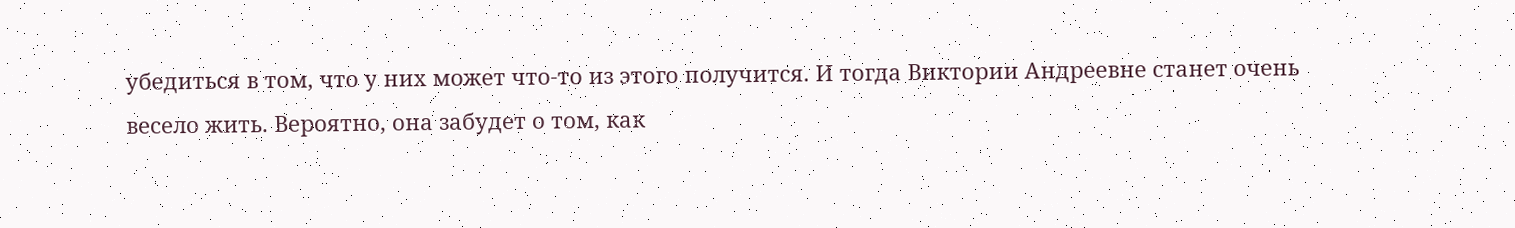убедиться в том, что у них может что-то из этого получится. И тогда Виктории Андреевне станет очень весело жить. Вероятно, она забудет о том, как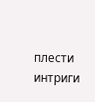плести интриги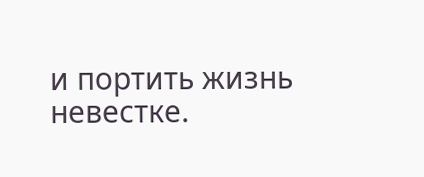и портить жизнь невестке.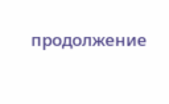продолжение